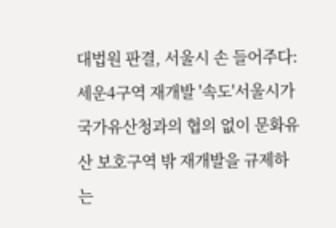대법원 판결, 서울시 손 들어주다: 세운4구역 재개발 '속도'서울시가 국가유산청과의 협의 없이 문화유산 보호구역 밖 재개발을 규제하는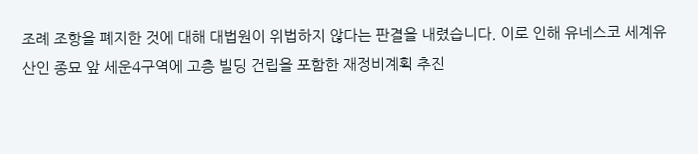조례 조항을 폐지한 것에 대해 대법원이 위법하지 않다는 판결을 내렸습니다. 이로 인해 유네스코 세계유산인 종묘 앞 세운4구역에 고층 빌딩 건립을 포함한 재정비계획 추진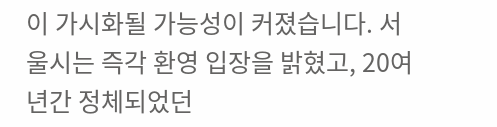이 가시화될 가능성이 커졌습니다. 서울시는 즉각 환영 입장을 밝혔고, 20여 년간 정체되었던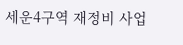세운4구역 재정비 사업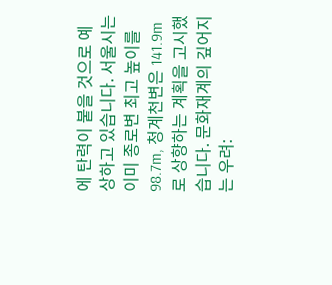에 탄력이 붙을 것으로 예상하고 있습니다. 서울시는 이미 종로변 최고 높이를 98.7m, 청계천변은 141.9m로 상향하는 계획을 고시했습니다. 문화재계의 깊어지는 우려: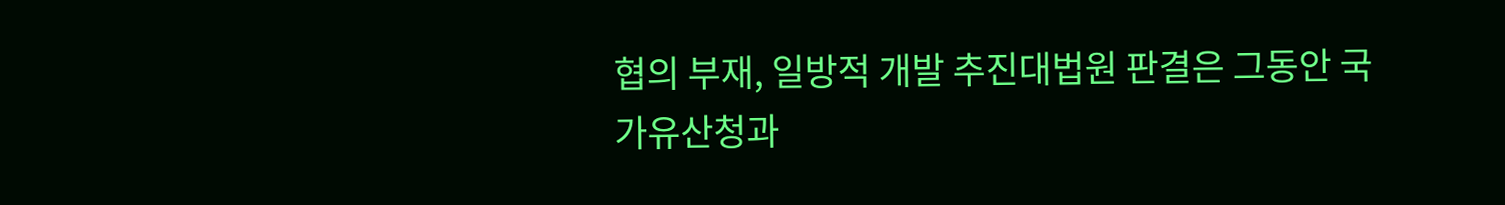협의 부재, 일방적 개발 추진대법원 판결은 그동안 국가유산청과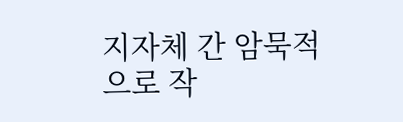지자체 간 암묵적으로 작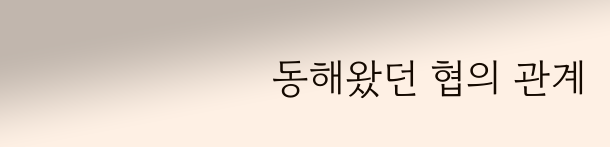동해왔던 협의 관계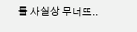를 사실상 무너뜨..